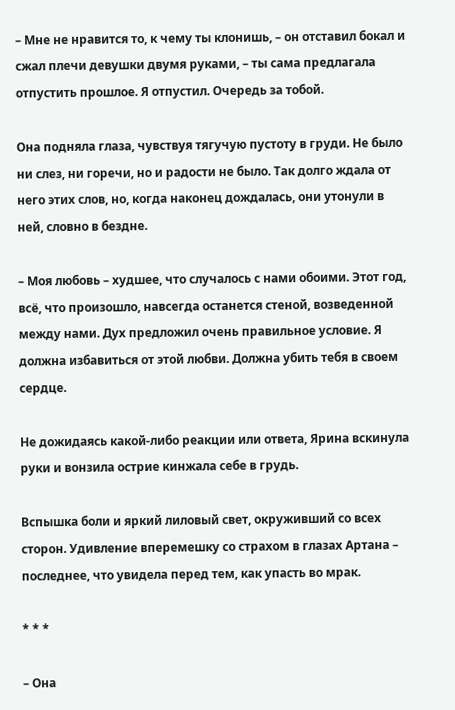– Мне не нравится то, к чему ты клонишь, – он отставил бокал и сжал плечи девушки двумя руками, – ты сама предлагала отпустить прошлое. Я отпустил. Очередь за тобой.

Она подняла глаза, чувствуя тягучую пустоту в груди. Не было ни слез, ни горечи, но и радости не было. Так долго ждала от него этих слов, но, когда наконец дождалась, они утонули в ней, словно в бездне.

– Моя любовь – худшее, что случалось с нами обоими. Этот год, всё, что произошло, навсегда останется стеной, возведенной между нами. Дух предложил очень правильное условие. Я должна избавиться от этой любви. Должна убить тебя в своем сердце.

Не дожидаясь какой-либо реакции или ответа, Ярина вскинула руки и вонзила острие кинжала себе в грудь.

Вспышка боли и яркий лиловый свет, окруживший со всех сторон. Удивление вперемешку со страхом в глазах Артана – последнее, что увидела перед тем, как упасть во мрак.

* * *

– Она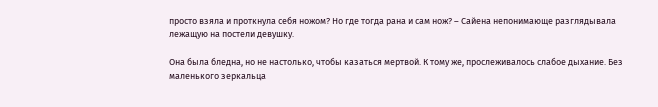просто взяла и проткнула себя ножом? Но где тогда рана и сам нож? – Сайена непонимающе разглядывала лежащую на постели девушку.

Она была бледна, но не настолько, чтобы казаться мертвой. К тому же, прослеживалось слабое дыхание. Без маленького зеркальца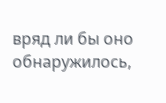вряд ли бы оно обнаружилось,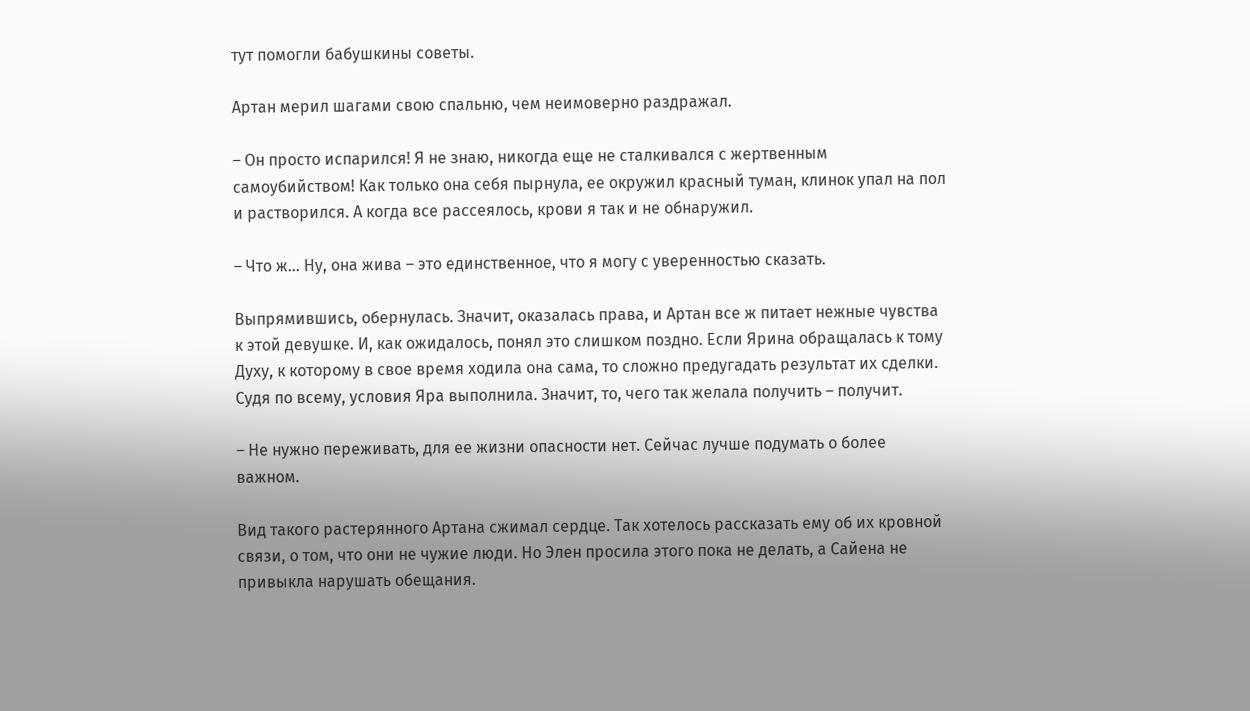тут помогли бабушкины советы.

Артан мерил шагами свою спальню, чем неимоверно раздражал.

– Он просто испарился! Я не знаю, никогда еще не сталкивался с жертвенным самоубийством! Как только она себя пырнула, ее окружил красный туман, клинок упал на пол и растворился. А когда все рассеялось, крови я так и не обнаружил.

– Что ж… Ну, она жива – это единственное, что я могу с уверенностью сказать.

Выпрямившись, обернулась. Значит, оказалась права, и Артан все ж питает нежные чувства к этой девушке. И, как ожидалось, понял это слишком поздно. Если Ярина обращалась к тому Духу, к которому в свое время ходила она сама, то сложно предугадать результат их сделки. Судя по всему, условия Яра выполнила. Значит, то, чего так желала получить – получит.

– Не нужно переживать, для ее жизни опасности нет. Сейчас лучше подумать о более важном.

Вид такого растерянного Артана сжимал сердце. Так хотелось рассказать ему об их кровной связи, о том, что они не чужие люди. Но Элен просила этого пока не делать, а Сайена не привыкла нарушать обещания.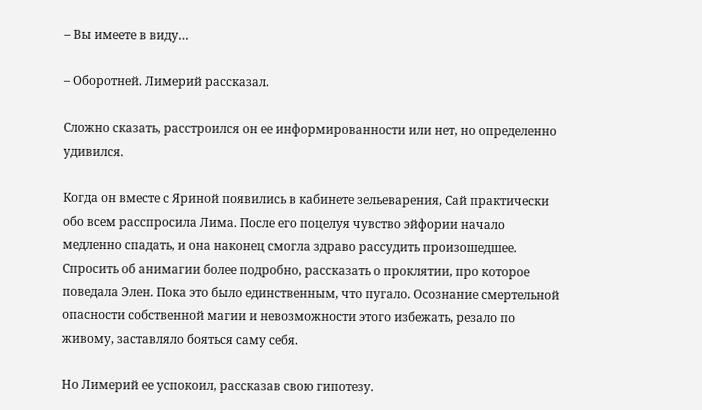– Вы имеете в виду…

– Оборотней. Лимерий рассказал.

Сложно сказать, расстроился он ее информированности или нет, но определенно удивился.

Когда он вместе с Яриной появились в кабинете зельеварения, Сай практически обо всем расспросила Лима. После его поцелуя чувство эйфории начало медленно спадать, и она наконец смогла здраво рассудить произошедшее. Спросить об анимагии более подробно, рассказать о проклятии, про которое поведала Элен. Пока это было единственным, что пугало. Осознание смертельной опасности собственной магии и невозможности этого избежать, резало по живому, заставляло бояться саму себя.

Но Лимерий ее успокоил, рассказав свою гипотезу.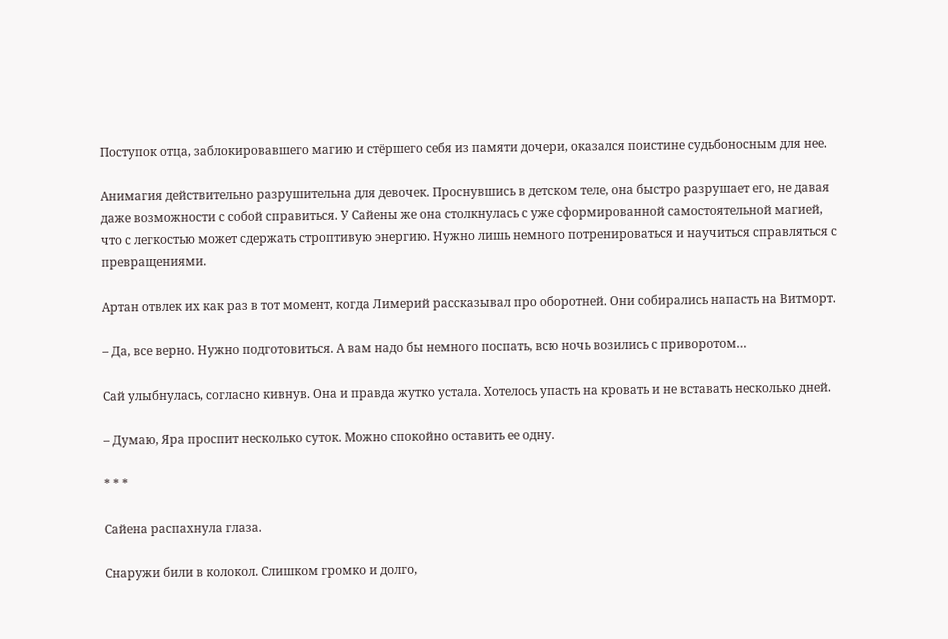Поступок отца, заблокировавшего магию и стёршего себя из памяти дочери, оказался поистине судьбоносным для нее.

Анимагия действительно разрушительна для девочек. Проснувшись в детском теле, она быстро разрушает его, не давая даже возможности с собой справиться. У Сайены же она столкнулась с уже сформированной самостоятельной магией, что с легкостью может сдержать строптивую энергию. Нужно лишь немного потренироваться и научиться справляться с превращениями.

Артан отвлек их как раз в тот момент, когда Лимерий рассказывал про оборотней. Они собирались напасть на Витморт.

– Да, все верно. Нужно подготовиться. А вам надо бы немного поспать, всю ночь возились с приворотом…

Сай улыбнулась, согласно кивнув. Она и правда жутко устала. Хотелось упасть на кровать и не вставать несколько дней.

– Думаю, Яра проспит несколько суток. Можно спокойно оставить ее одну.

* * *

Сайена распахнула глаза.

Снаружи били в колокол. Слишком громко и долго,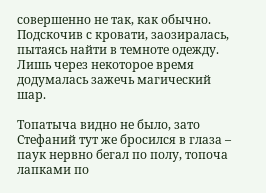совершенно не так, как обычно. Подскочив с кровати, заозиралась, пытаясь найти в темноте одежду. Лишь через некоторое время додумалась зажечь магический шар.

Топатыча видно не было, зато Стефаний тут же бросился в глаза – паук нервно бегал по полу, топоча лапками по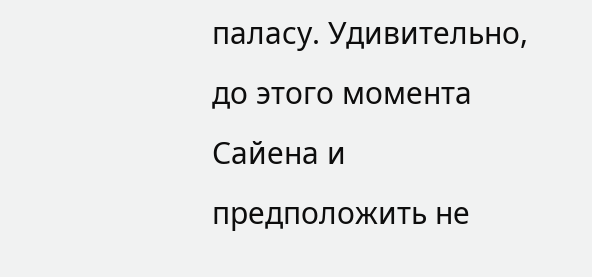паласу. Удивительно, до этого момента Сайена и предположить не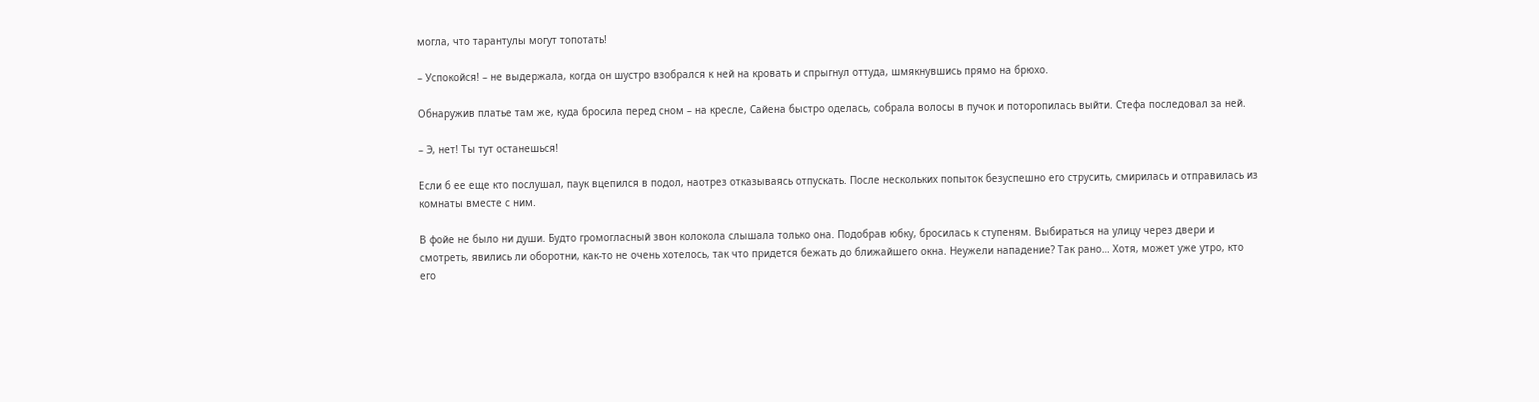могла, что тарантулы могут топотать!

– Успокойся! – не выдержала, когда он шустро взобрался к ней на кровать и спрыгнул оттуда, шмякнувшись прямо на брюхо.

Обнаружив платье там же, куда бросила перед сном – на кресле, Сайена быстро оделась, собрала волосы в пучок и поторопилась выйти. Стефа последовал за ней.

– Э, нет! Ты тут останешься!

Если б ее еще кто послушал, паук вцепился в подол, наотрез отказываясь отпускать. После нескольких попыток безуспешно его струсить, смирилась и отправилась из комнаты вместе с ним.

В фойе не было ни души. Будто громогласный звон колокола слышала только она. Подобрав юбку, бросилась к ступеням. Выбираться на улицу через двери и смотреть, явились ли оборотни, как-то не очень хотелось, так что придется бежать до ближайшего окна. Неужели нападение? Так рано… Хотя, может уже утро, кто его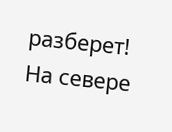разберет! На севере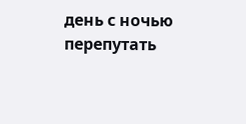день с ночью перепутать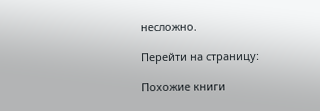несложно.

Перейти на страницу:

Похожие книги